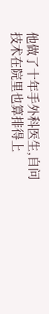他做了十年手外科医生,自问技术在院里也算排得上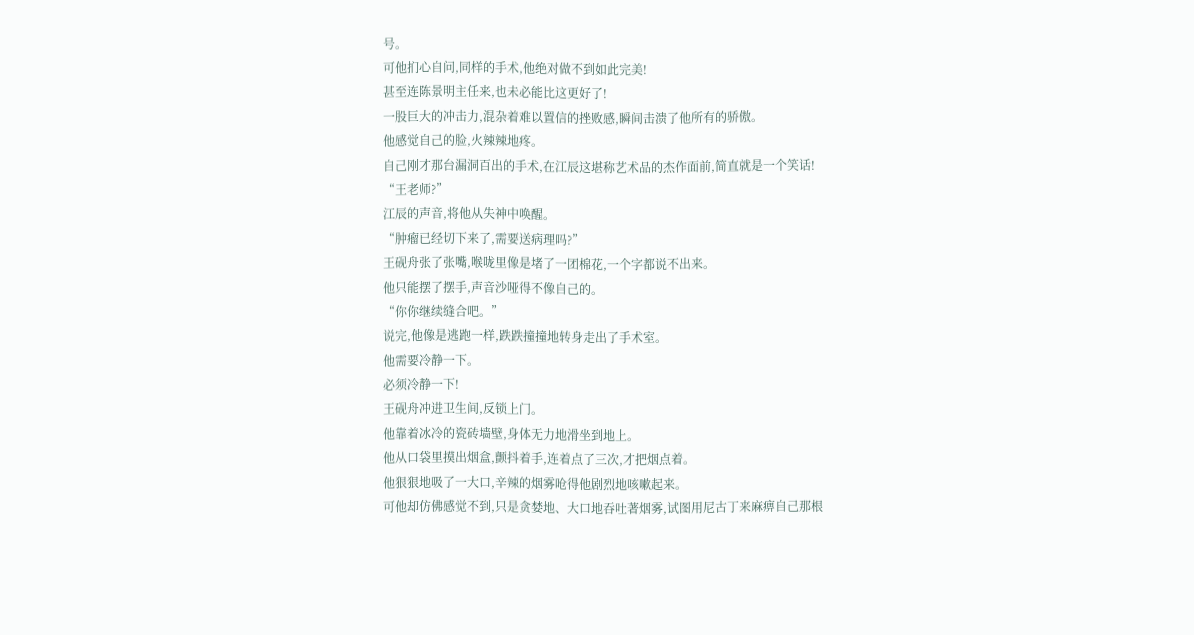号。
可他扪心自问,同样的手术,他绝对做不到如此完美!
甚至连陈景明主任来,也未必能比这更好了!
一股巨大的冲击力,混杂着难以置信的挫败感,瞬间击溃了他所有的骄傲。
他感觉自己的脸,火辣辣地疼。
自己刚才那台漏洞百出的手术,在江辰这堪称艺术品的杰作面前,简直就是一个笑话!
“王老师?”
江辰的声音,将他从失神中唤醒。
“肿瘤已经切下来了,需要送病理吗?”
王砚舟张了张嘴,喉咙里像是堵了一团棉花,一个字都说不出来。
他只能摆了摆手,声音沙哑得不像自己的。
“你你继续缝合吧。”
说完,他像是逃跑一样,跌跌撞撞地转身走出了手术室。
他需要冷静一下。
必须冷静一下!
王砚舟冲进卫生间,反锁上门。
他靠着冰冷的瓷砖墙壁,身体无力地滑坐到地上。
他从口袋里摸出烟盒,颤抖着手,连着点了三次,才把烟点着。
他狠狠地吸了一大口,辛辣的烟雾呛得他剧烈地咳嗽起来。
可他却仿佛感觉不到,只是贪婪地、大口地吞吐著烟雾,试图用尼古丁来麻痹自己那根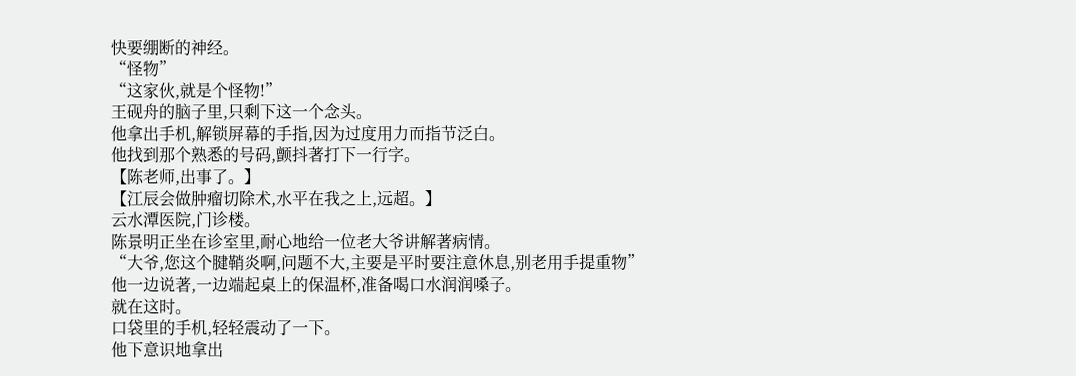快要绷断的神经。
“怪物”
“这家伙,就是个怪物!”
王砚舟的脑子里,只剩下这一个念头。
他拿出手机,解锁屏幕的手指,因为过度用力而指节泛白。
他找到那个熟悉的号码,颤抖著打下一行字。
【陈老师,出事了。】
【江辰会做肿瘤切除术,水平在我之上,远超。】
云水潭医院,门诊楼。
陈景明正坐在诊室里,耐心地给一位老大爷讲解著病情。
“大爷,您这个腱鞘炎啊,问题不大,主要是平时要注意休息,别老用手提重物”
他一边说著,一边端起桌上的保温杯,准备喝口水润润嗓子。
就在这时。
口袋里的手机,轻轻震动了一下。
他下意识地拿出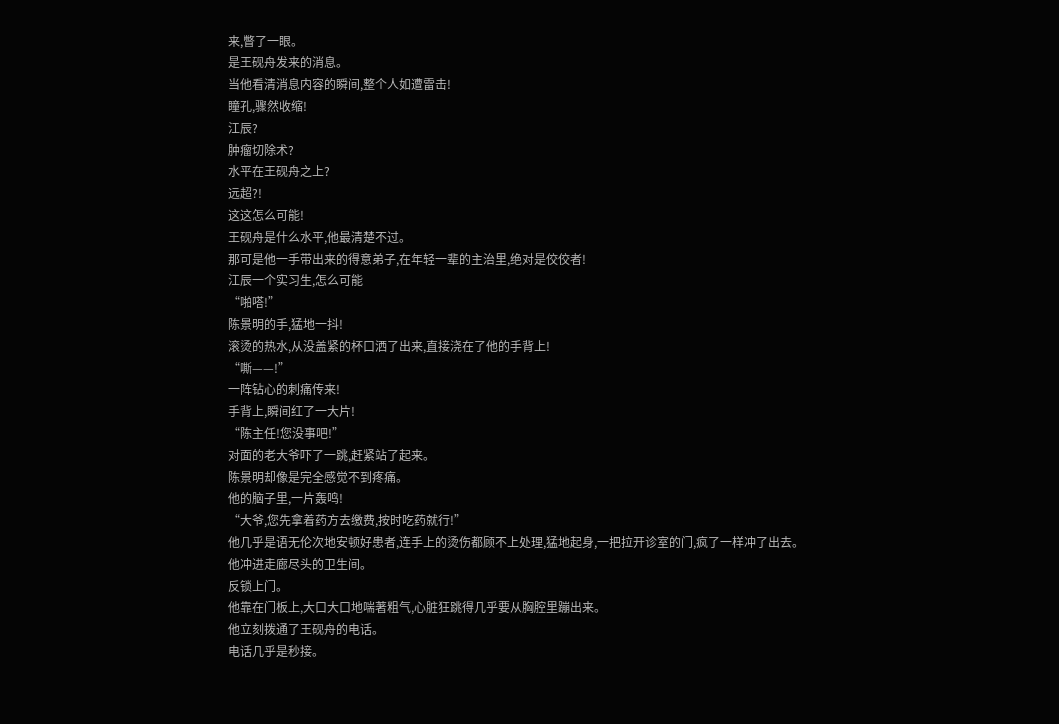来,瞥了一眼。
是王砚舟发来的消息。
当他看清消息内容的瞬间,整个人如遭雷击!
瞳孔,骤然收缩!
江辰?
肿瘤切除术?
水平在王砚舟之上?
远超?!
这这怎么可能!
王砚舟是什么水平,他最清楚不过。
那可是他一手带出来的得意弟子,在年轻一辈的主治里,绝对是佼佼者!
江辰一个实习生,怎么可能
“啪嗒!”
陈景明的手,猛地一抖!
滚烫的热水,从没盖紧的杯口洒了出来,直接浇在了他的手背上!
“嘶——!”
一阵钻心的刺痛传来!
手背上,瞬间红了一大片!
“陈主任!您没事吧!”
对面的老大爷吓了一跳,赶紧站了起来。
陈景明却像是完全感觉不到疼痛。
他的脑子里,一片轰鸣!
“大爷,您先拿着药方去缴费,按时吃药就行!”
他几乎是语无伦次地安顿好患者,连手上的烫伤都顾不上处理,猛地起身,一把拉开诊室的门,疯了一样冲了出去。
他冲进走廊尽头的卫生间。
反锁上门。
他靠在门板上,大口大口地喘著粗气,心脏狂跳得几乎要从胸腔里蹦出来。
他立刻拨通了王砚舟的电话。
电话几乎是秒接。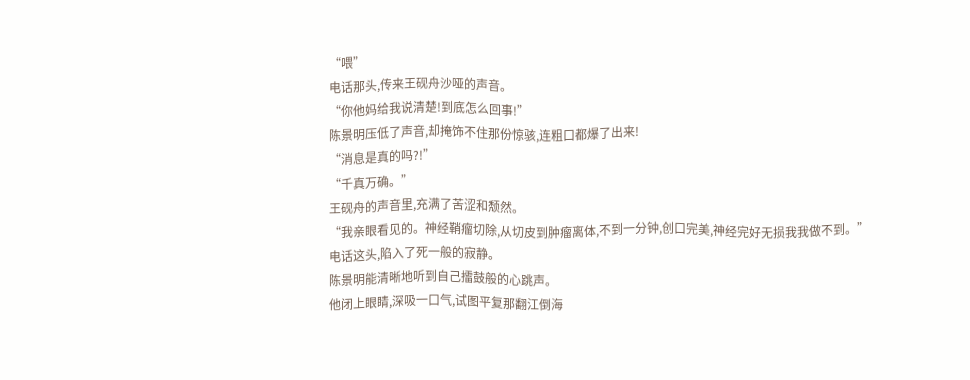“喂”
电话那头,传来王砚舟沙哑的声音。
“你他妈给我说清楚!到底怎么回事!”
陈景明压低了声音,却掩饰不住那份惊骇,连粗口都爆了出来!
“消息是真的吗?!”
“千真万确。”
王砚舟的声音里,充满了苦涩和颓然。
“我亲眼看见的。神经鞘瘤切除,从切皮到肿瘤离体,不到一分钟,创口完美,神经完好无损我我做不到。”
电话这头,陷入了死一般的寂静。
陈景明能清晰地听到自己擂鼓般的心跳声。
他闭上眼睛,深吸一口气,试图平复那翻江倒海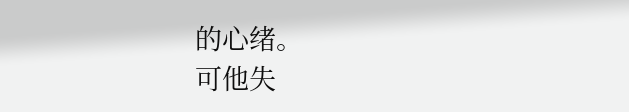的心绪。
可他失